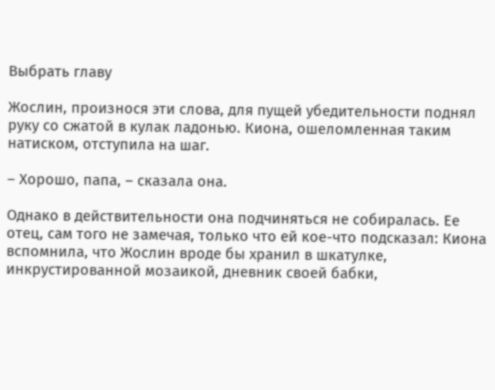Выбрать главу

Жослин, произнося эти слова, для пущей убедительности поднял руку со сжатой в кулак ладонью. Киона, ошеломленная таким натиском, отступила на шаг.

– Хорошо, папа, – сказала она.

Однако в действительности она подчиняться не собиралась. Ее отец, сам того не замечая, только что ей кое-что подсказал: Киона вспомнила, что Жослин вроде бы хранил в шкатулке, инкрустированной мозаикой, дневник своей бабки,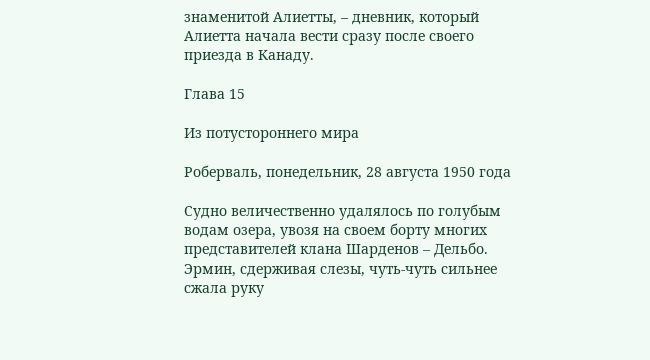знаменитой Алиетты, – дневник, который Алиетта начала вести сразу после своего приезда в Канаду.

Глава 15

Из потустороннего мира

Роберваль, понедельник, 28 августа 1950 года

Судно величественно удалялось по голубым водам озера, увозя на своем борту многих представителей клана Шарденов – Дельбо. Эрмин, сдерживая слезы, чуть-чуть сильнее сжала руку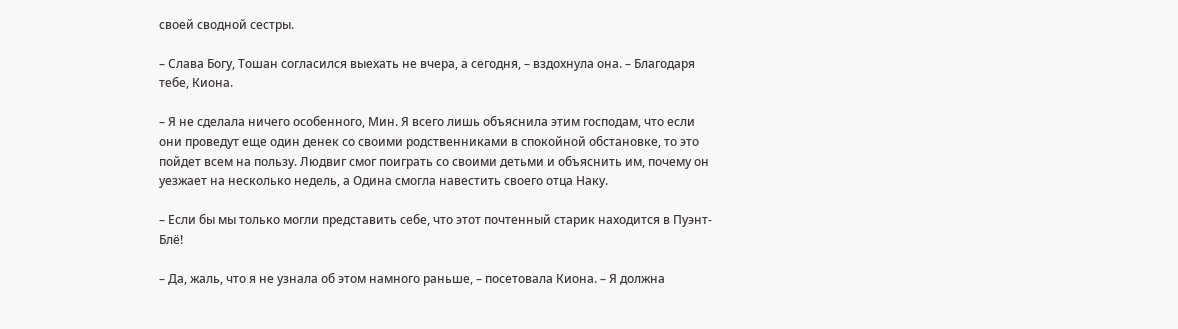своей сводной сестры.

– Слава Богу, Тошан согласился выехать не вчера, а сегодня, – вздохнула она. – Благодаря тебе, Киона.

– Я не сделала ничего особенного, Мин. Я всего лишь объяснила этим господам, что если они проведут еще один денек со своими родственниками в спокойной обстановке, то это пойдет всем на пользу. Людвиг смог поиграть со своими детьми и объяснить им, почему он уезжает на несколько недель, а Одина смогла навестить своего отца Наку.

– Если бы мы только могли представить себе, что этот почтенный старик находится в Пуэнт-Блё!

– Да, жаль, что я не узнала об этом намного раньше, – посетовала Киона. – Я должна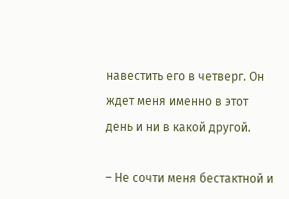навестить его в четверг. Он ждет меня именно в этот день и ни в какой другой.

– Не сочти меня бестактной и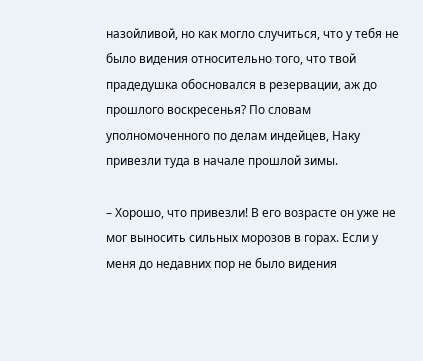назойливой, но как могло случиться, что у тебя не было видения относительно того, что твой прадедушка обосновался в резервации, аж до прошлого воскресенья? По словам уполномоченного по делам индейцев, Наку привезли туда в начале прошлой зимы.

– Хорошо, что привезли! В его возрасте он уже не мог выносить сильных морозов в горах. Если у меня до недавних пор не было видения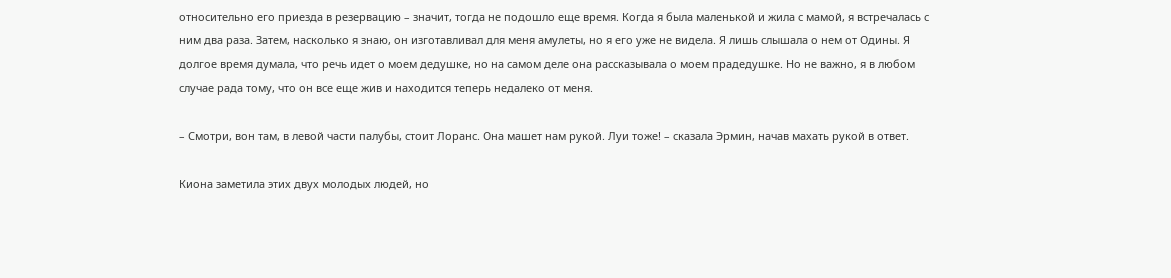относительно его приезда в резервацию – значит, тогда не подошло еще время. Когда я была маленькой и жила с мамой, я встречалась с ним два раза. Затем, насколько я знаю, он изготавливал для меня амулеты, но я его уже не видела. Я лишь слышала о нем от Одины. Я долгое время думала, что речь идет о моем дедушке, но на самом деле она рассказывала о моем прадедушке. Но не важно, я в любом случае рада тому, что он все еще жив и находится теперь недалеко от меня.

– Смотри, вон там, в левой части палубы, стоит Лоранс. Она машет нам рукой. Луи тоже! – сказала Эрмин, начав махать рукой в ответ.

Киона заметила этих двух молодых людей, но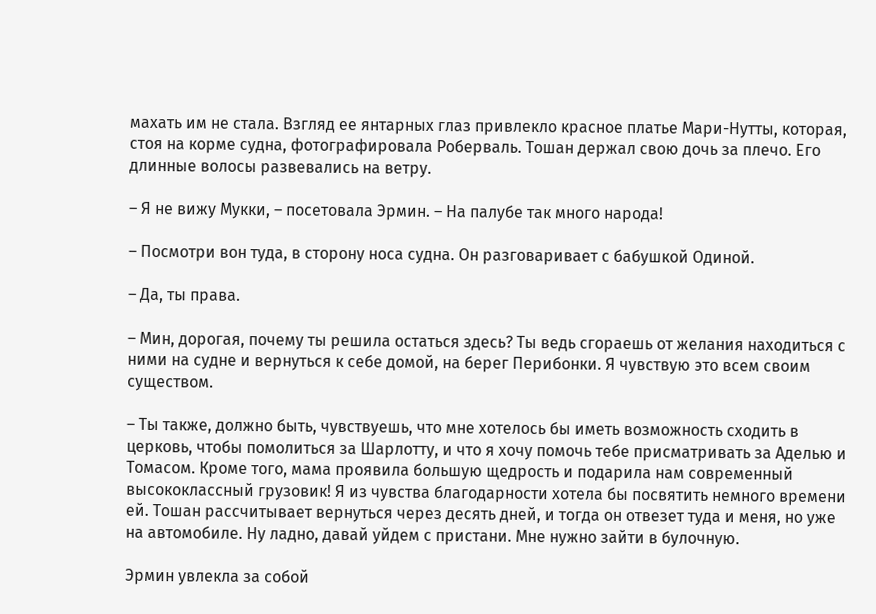махать им не стала. Взгляд ее янтарных глаз привлекло красное платье Мари-Нутты, которая, стоя на корме судна, фотографировала Роберваль. Тошан держал свою дочь за плечо. Его длинные волосы развевались на ветру.

– Я не вижу Мукки, – посетовала Эрмин. – На палубе так много народа!

– Посмотри вон туда, в сторону носа судна. Он разговаривает с бабушкой Одиной.

– Да, ты права.

– Мин, дорогая, почему ты решила остаться здесь? Ты ведь сгораешь от желания находиться с ними на судне и вернуться к себе домой, на берег Перибонки. Я чувствую это всем своим существом.

– Ты также, должно быть, чувствуешь, что мне хотелось бы иметь возможность сходить в церковь, чтобы помолиться за Шарлотту, и что я хочу помочь тебе присматривать за Аделью и Томасом. Кроме того, мама проявила большую щедрость и подарила нам современный высококлассный грузовик! Я из чувства благодарности хотела бы посвятить немного времени ей. Тошан рассчитывает вернуться через десять дней, и тогда он отвезет туда и меня, но уже на автомобиле. Ну ладно, давай уйдем с пристани. Мне нужно зайти в булочную.

Эрмин увлекла за собой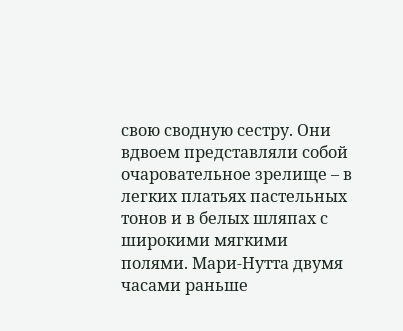свою сводную сестру. Они вдвоем представляли собой очаровательное зрелище – в легких платьях пастельных тонов и в белых шляпах с широкими мягкими полями. Мари-Нутта двумя часами раньше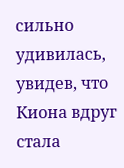сильно удивилась, увидев, что Киона вдруг стала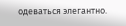одеваться элегантно.